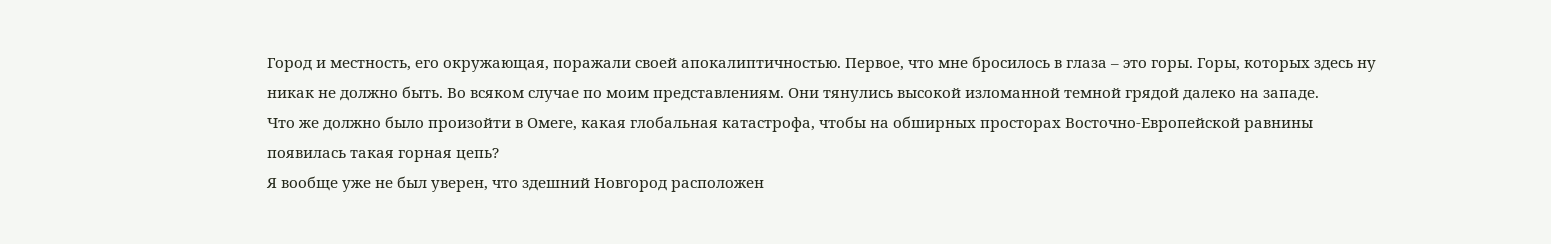Город и местность, его окружающая, поражали своей апокалиптичностью. Первое, что мне бросилось в глаза – это горы. Горы, которых здесь ну никак не должно быть. Во всяком случае по моим представлениям. Они тянулись высокой изломанной темной грядой далеко на западе.
Что же должно было произойти в Омеге, какая глобальная катастрофа, чтобы на обширных просторах Восточно-Европейской равнины появилась такая горная цепь?
Я вообще уже не был уверен, что здешний Новгород расположен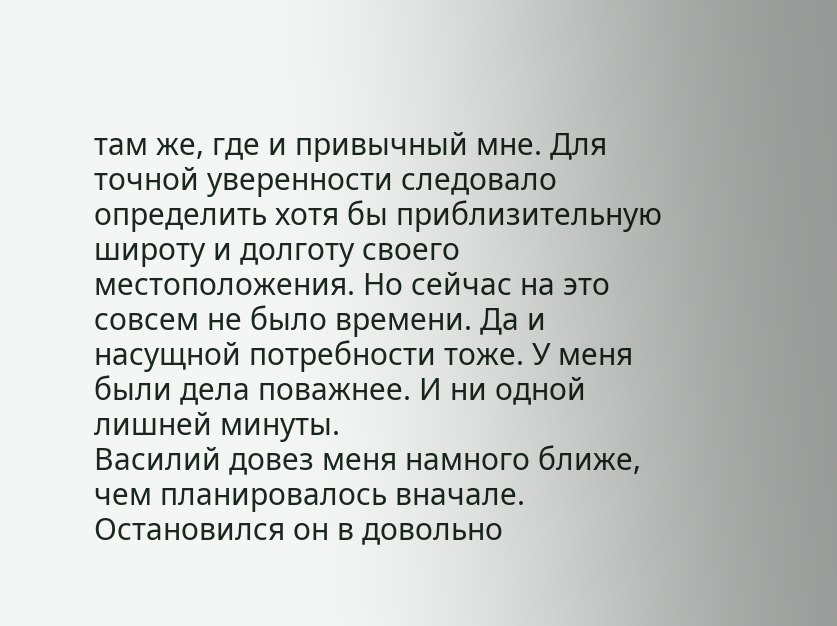там же, где и привычный мне. Для точной уверенности следовало определить хотя бы приблизительную широту и долготу своего местоположения. Но сейчас на это совсем не было времени. Да и насущной потребности тоже. У меня были дела поважнее. И ни одной лишней минуты.
Василий довез меня намного ближе, чем планировалось вначале. Остановился он в довольно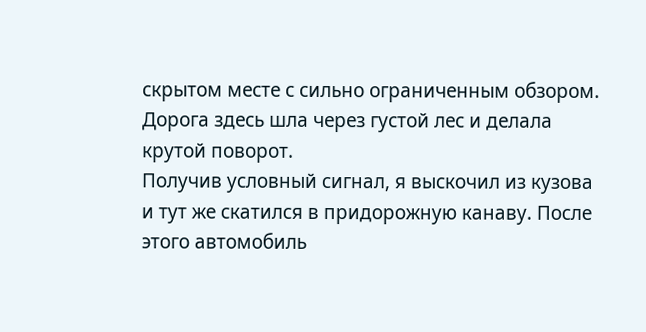скрытом месте с сильно ограниченным обзором. Дорога здесь шла через густой лес и делала крутой поворот.
Получив условный сигнал, я выскочил из кузова и тут же скатился в придорожную канаву. После этого автомобиль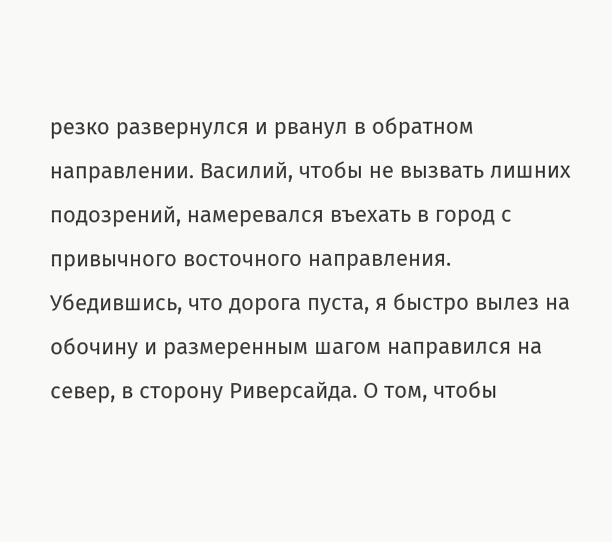резко развернулся и рванул в обратном направлении. Василий, чтобы не вызвать лишних подозрений, намеревался въехать в город с привычного восточного направления.
Убедившись, что дорога пуста, я быстро вылез на обочину и размеренным шагом направился на север, в сторону Риверсайда. О том, чтобы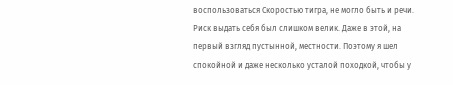воспользоваться Скоростью тигра, не могло быть и речи. Риск выдать себя был слишком велик. Даже в этой, на первый взгляд пустынной, местности. Поэтому я шел спокойной и даже несколько усталой походкой, чтобы у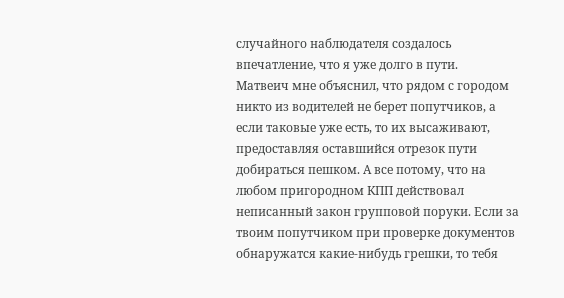случайного наблюдателя создалось впечатление, что я уже долго в пути.
Матвеич мне объяснил, что рядом с городом никто из водителей не берет попутчиков, а если таковые уже есть, то их высаживают, предоставляя оставшийся отрезок пути добираться пешком. А все потому, что на любом пригородном КПП действовал неписанный закон групповой поруки. Если за твоим попутчиком при проверке документов обнаружатся какие-нибудь грешки, то тебя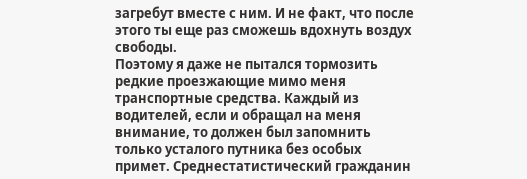загребут вместе с ним. И не факт, что после этого ты еще раз сможешь вдохнуть воздух свободы.
Поэтому я даже не пытался тормозить редкие проезжающие мимо меня транспортные средства. Каждый из водителей, если и обращал на меня внимание, то должен был запомнить только усталого путника без особых примет. Среднестатистический гражданин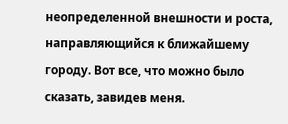неопределенной внешности и роста, направляющийся к ближайшему городу. Вот все, что можно было сказать, завидев меня.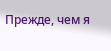Прежде, чем я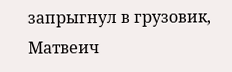запрыгнул в грузовик, Матвеич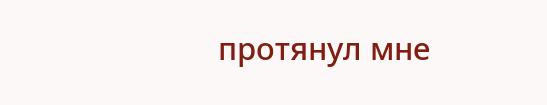протянул мне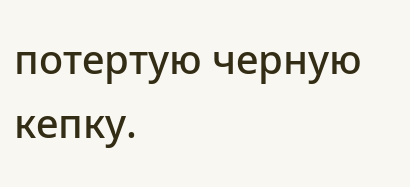потертую черную кепку.